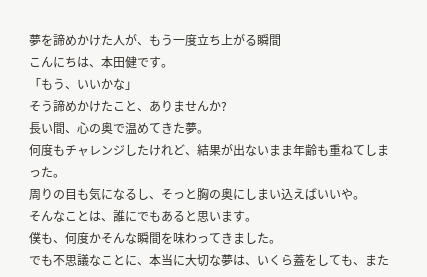夢を諦めかけた人が、もう一度立ち上がる瞬間
こんにちは、本田健です。
「もう、いいかな」
そう諦めかけたこと、ありませんか?
長い間、心の奥で温めてきた夢。
何度もチャレンジしたけれど、結果が出ないまま年齢も重ねてしまった。
周りの目も気になるし、そっと胸の奥にしまい込えばいいや。
そんなことは、誰にでもあると思います。
僕も、何度かそんな瞬間を味わってきました。
でも不思議なことに、本当に大切な夢は、いくら蓋をしても、また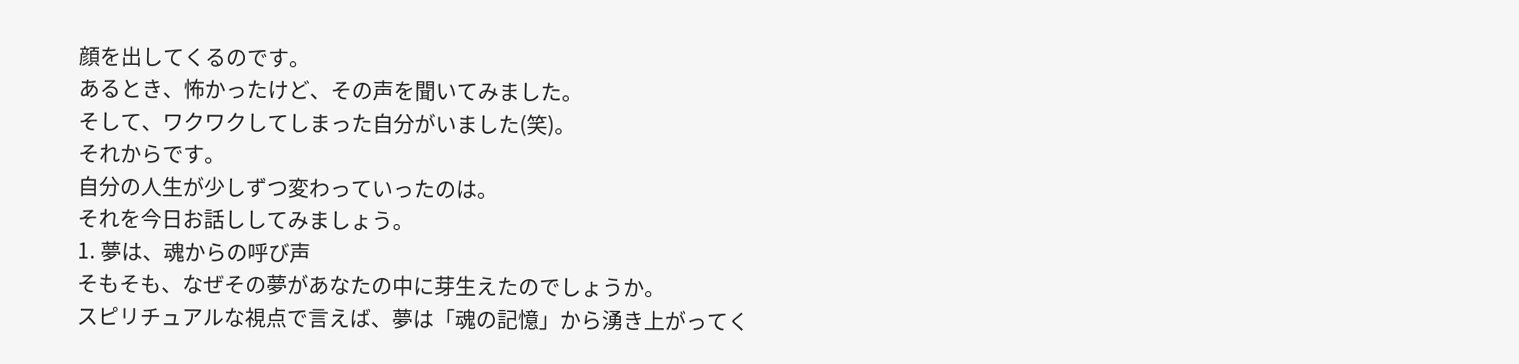顔を出してくるのです。
あるとき、怖かったけど、その声を聞いてみました。
そして、ワクワクしてしまった自分がいました(笑)。
それからです。
自分の人生が少しずつ変わっていったのは。
それを今日お話ししてみましょう。
1. 夢は、魂からの呼び声
そもそも、なぜその夢があなたの中に芽生えたのでしょうか。
スピリチュアルな視点で言えば、夢は「魂の記憶」から湧き上がってく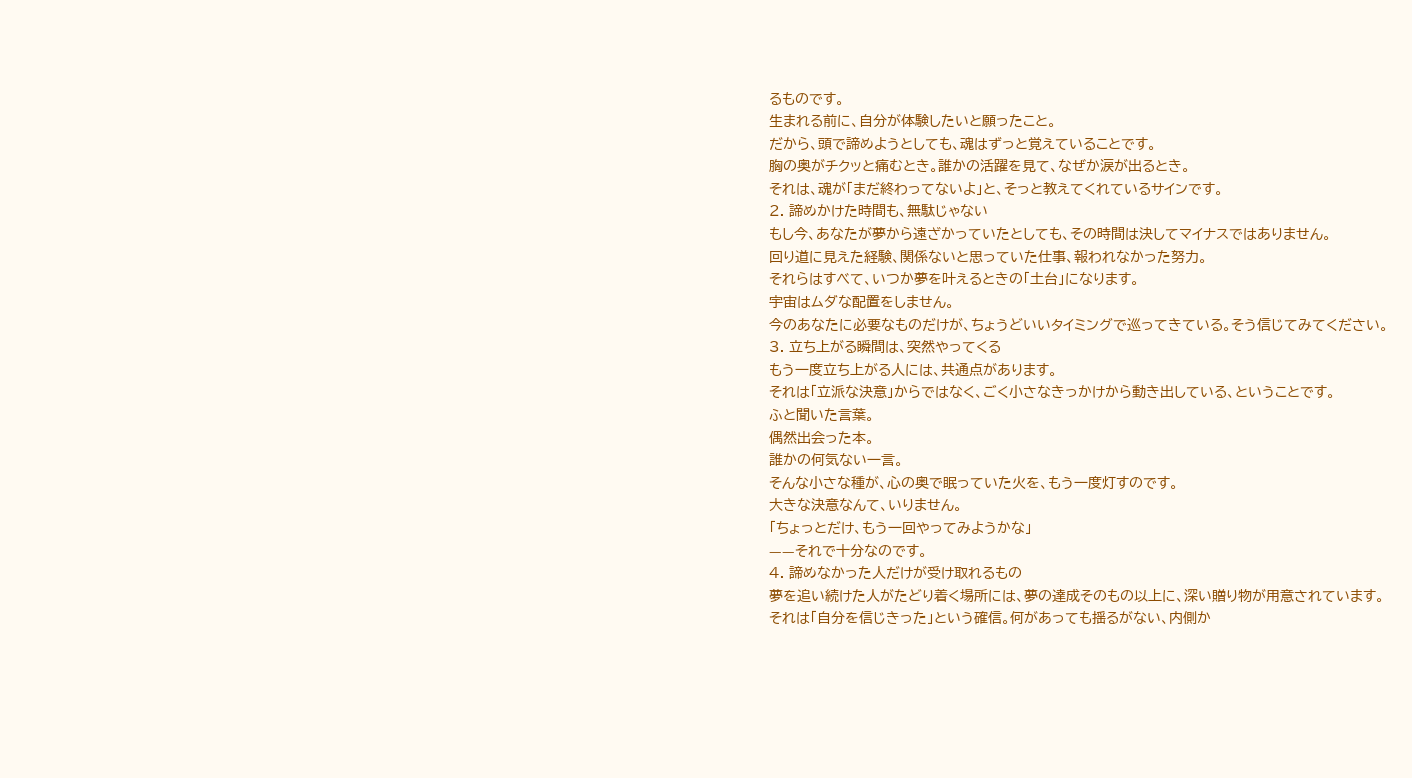るものです。
生まれる前に、自分が体験したいと願ったこと。
だから、頭で諦めようとしても、魂はずっと覚えていることです。
胸の奥がチクッと痛むとき。誰かの活躍を見て、なぜか涙が出るとき。
それは、魂が「まだ終わってないよ」と、そっと教えてくれているサインです。
2. 諦めかけた時間も、無駄じゃない
もし今、あなたが夢から遠ざかっていたとしても、その時間は決してマイナスではありません。
回り道に見えた経験、関係ないと思っていた仕事、報われなかった努力。
それらはすべて、いつか夢を叶えるときの「土台」になります。
宇宙はムダな配置をしません。
今のあなたに必要なものだけが、ちょうどいいタイミングで巡ってきている。そう信じてみてください。
3. 立ち上がる瞬間は、突然やってくる
もう一度立ち上がる人には、共通点があります。
それは「立派な決意」からではなく、ごく小さなきっかけから動き出している、ということです。
ふと聞いた言葉。
偶然出会った本。
誰かの何気ない一言。
そんな小さな種が、心の奥で眠っていた火を、もう一度灯すのです。
大きな決意なんて、いりません。
「ちょっとだけ、もう一回やってみようかな」
——それで十分なのです。
4. 諦めなかった人だけが受け取れるもの
夢を追い続けた人がたどり着く場所には、夢の達成そのもの以上に、深い贈り物が用意されています。
それは「自分を信じきった」という確信。何があっても揺るがない、内側か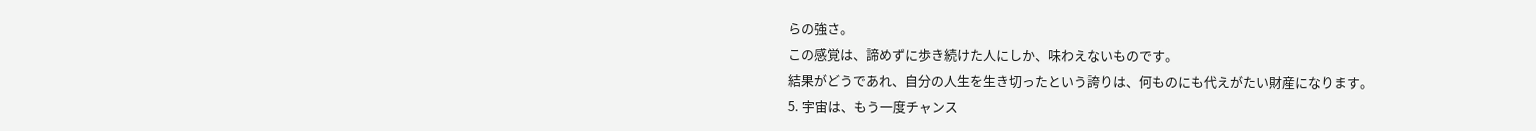らの強さ。
この感覚は、諦めずに歩き続けた人にしか、味わえないものです。
結果がどうであれ、自分の人生を生き切ったという誇りは、何ものにも代えがたい財産になります。
5. 宇宙は、もう一度チャンス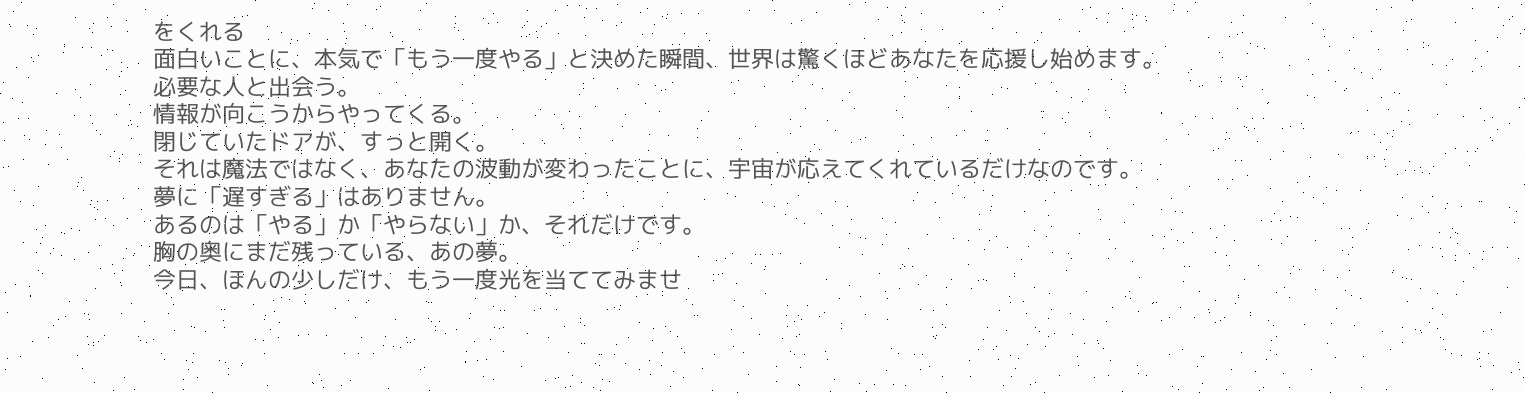をくれる
面白いことに、本気で「もう一度やる」と決めた瞬間、世界は驚くほどあなたを応援し始めます。
必要な人と出会う。
情報が向こうからやってくる。
閉じていたドアが、すっと開く。
それは魔法ではなく、あなたの波動が変わったことに、宇宙が応えてくれているだけなのです。
夢に「遅すぎる」はありません。
あるのは「やる」か「やらない」か、それだけです。
胸の奥にまだ残っている、あの夢。
今日、ほんの少しだけ、もう一度光を当ててみませ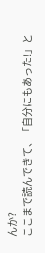んか?
ここまで読んできて、「自分にもあった!」と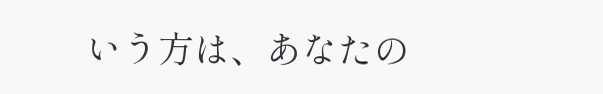いう方は、あなたの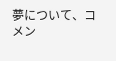夢について、コメン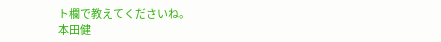ト欄で教えてくださいね。
本田健